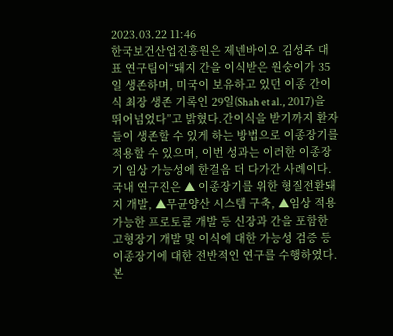2023.03.22 11:46
한국보건산업진흥원은 제넨바이오 김성주 대표 연구팀이“돼지 간을 이식받은 원숭이가 35일 생존하며, 미국이 보유하고 있던 이종 간이식 최장 생존 기록인 29일(Shah et al., 2017)을 뛰어넘었다”고 밝혔다.간이식을 받기까지 환자들이 생존할 수 있게 하는 방법으로 이종장기를 적용할 수 있으며, 이번 성과는 이러한 이종장기 임상 가능성에 한걸음 더 다가간 사례이다.국내 연구진은 ▲ 이종장기를 위한 형질전환돼지 개발, ▲무균양산 시스템 구축, ▲임상 적용가능한 프로토콜 개발 등 신장과 간을 포함한 고형장기 개발 및 이식에 대한 가능성 검증 등 이종장기에 대한 전반적인 연구를 수행하였다.본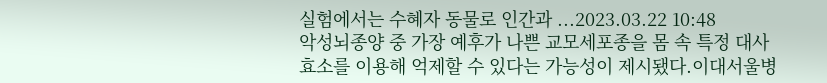실험에서는 수혜자 동물로 인간과 ...2023.03.22 10:48
악성뇌종양 중 가장 예후가 나쁜 교모세포종을 몸 속 특정 대사 효소를 이용해 억제할 수 있다는 가능성이 제시됐다.이대서울병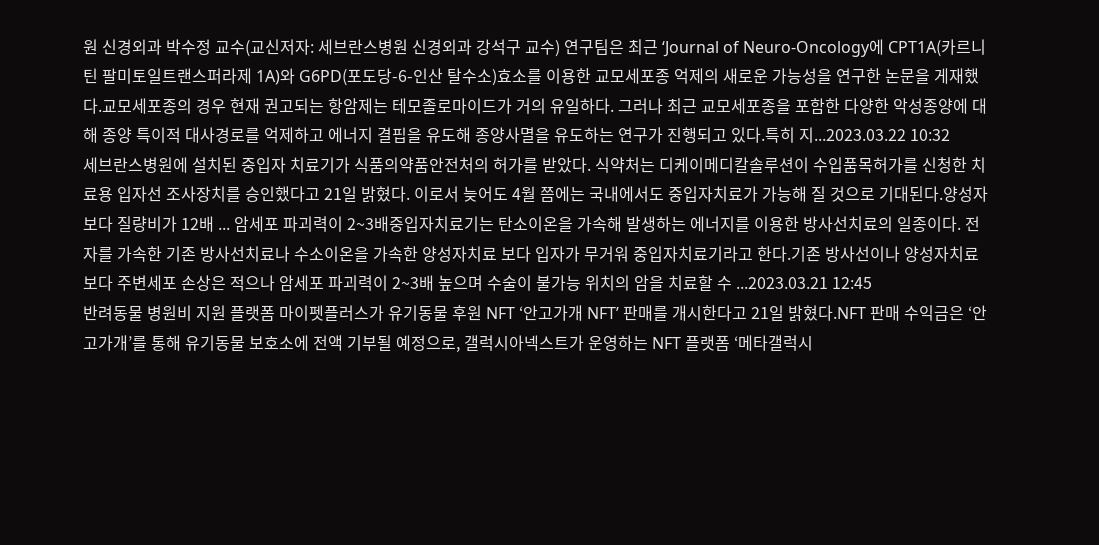원 신경외과 박수정 교수(교신저자: 세브란스병원 신경외과 강석구 교수) 연구팀은 최근 ‘Journal of Neuro-Oncology에 CPT1A(카르니틴 팔미토일트랜스퍼라제 1A)와 G6PD(포도당-6-인산 탈수소)효소를 이용한 교모세포종 억제의 새로운 가능성을 연구한 논문을 게재했다.교모세포종의 경우 현재 권고되는 항암제는 테모졸로마이드가 거의 유일하다. 그러나 최근 교모세포종을 포함한 다양한 악성종양에 대해 종양 특이적 대사경로를 억제하고 에너지 결핍을 유도해 종양사멸을 유도하는 연구가 진행되고 있다.특히 지...2023.03.22 10:32
세브란스병원에 설치된 중입자 치료기가 식품의약품안전처의 허가를 받았다. 식약처는 디케이메디칼솔루션이 수입품목허가를 신청한 치료용 입자선 조사장치를 승인했다고 21일 밝혔다. 이로서 늦어도 4월 쯤에는 국내에서도 중입자치료가 가능해 질 것으로 기대된다.양성자보다 질량비가 12배 ... 암세포 파괴력이 2~3배중입자치료기는 탄소이온을 가속해 발생하는 에너지를 이용한 방사선치료의 일종이다. 전자를 가속한 기존 방사선치료나 수소이온을 가속한 양성자치료 보다 입자가 무거워 중입자치료기라고 한다.기존 방사선이나 양성자치료보다 주변세포 손상은 적으나 암세포 파괴력이 2~3배 높으며 수술이 불가능 위치의 암을 치료할 수 ...2023.03.21 12:45
반려동물 병원비 지원 플랫폼 마이펫플러스가 유기동물 후원 NFT ‘안고가개 NFT’ 판매를 개시한다고 21일 밝혔다.NFT 판매 수익금은 ‘안고가개’를 통해 유기동물 보호소에 전액 기부될 예정으로, 갤럭시아넥스트가 운영하는 NFT 플랫폼 ‘메타갤럭시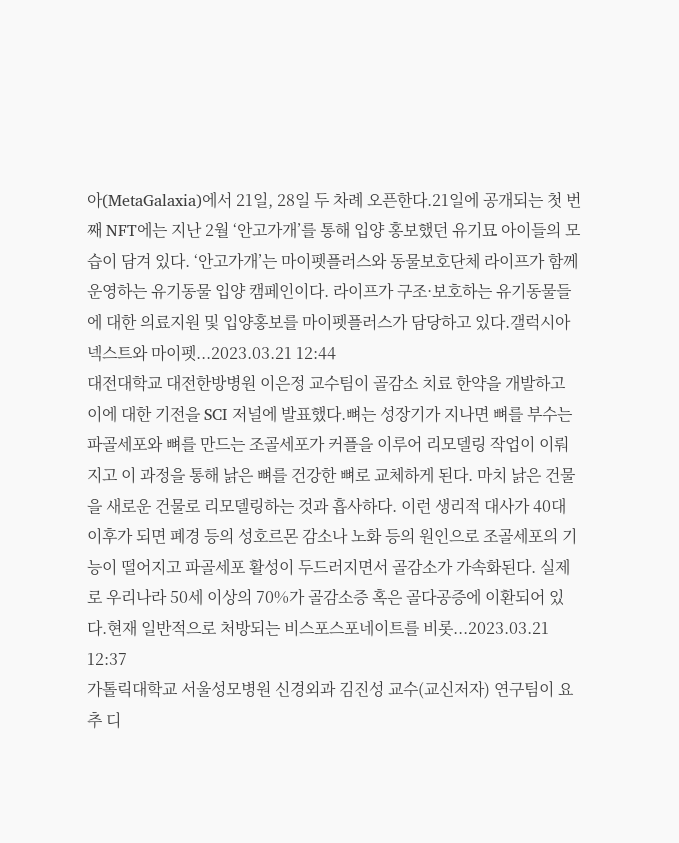아(MetaGalaxia)에서 21일, 28일 두 차례 오픈한다.21일에 공개되는 첫 번째 NFT에는 지난 2월 ‘안고가개’를 통해 입양 홍보했던 유기묘 아이들의 모습이 담겨 있다. ‘안고가개’는 마이펫플러스와 동물보호단체 라이프가 함께 운영하는 유기동물 입양 캠페인이다. 라이프가 구조·보호하는 유기동물들에 대한 의료지원 및 입양홍보를 마이펫플러스가 담당하고 있다.갤럭시아넥스트와 마이펫...2023.03.21 12:44
대전대학교 대전한방병원 이은정 교수팀이 골감소 치료 한약을 개발하고 이에 대한 기전을 SCI 저널에 발표했다.뼈는 성장기가 지나면 뼈를 부수는 파골세포와 뼈를 만드는 조골세포가 커플을 이루어 리모델링 작업이 이뤄지고 이 과정을 통해 낡은 뼈를 건강한 뼈로 교체하게 된다. 마치 낡은 건물을 새로운 건물로 리모델링하는 것과 흡사하다. 이런 생리적 대사가 40대 이후가 되면 폐경 등의 성호르몬 감소나 노화 등의 원인으로 조골세포의 기능이 떨어지고 파골세포 활성이 두드러지면서 골감소가 가속화된다. 실제로 우리나라 50세 이상의 70%가 골감소증 혹은 골다공증에 이환되어 있다.현재 일반적으로 처방되는 비스포스포네이트를 비롯...2023.03.21 12:37
가톨릭대학교 서울성모병원 신경외과 김진성 교수(교신저자) 연구팀이 요추 디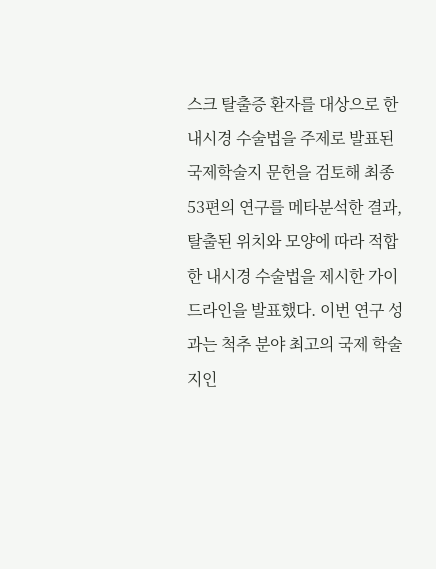스크 탈출증 환자를 대상으로 한 내시경 수술법을 주제로 발표된 국제학술지 문헌을 검토해 최종 53편의 연구를 메타분석한 결과, 탈출된 위치와 모양에 따라 적합한 내시경 수술법을 제시한 가이드라인을 발표했다. 이번 연구 성과는 척추 분야 최고의 국제 학술지인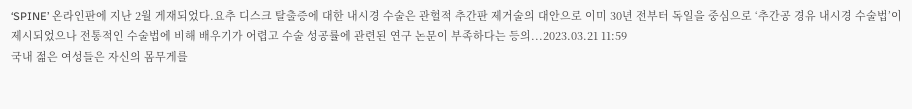‘SPINE’ 온라인판에 지난 2월 게재되었다.요추 디스크 탈출증에 대한 내시경 수술은 관헐적 추간판 제거술의 대안으로 이미 30년 전부터 독일을 중심으로 ‘추간공 경유 내시경 수술법’이 제시되었으나 전통적인 수술법에 비해 배우기가 어렵고 수술 성공률에 관련된 연구 논문이 부족하다는 등의...2023.03.21 11:59
국내 젊은 여성들은 자신의 몸무게를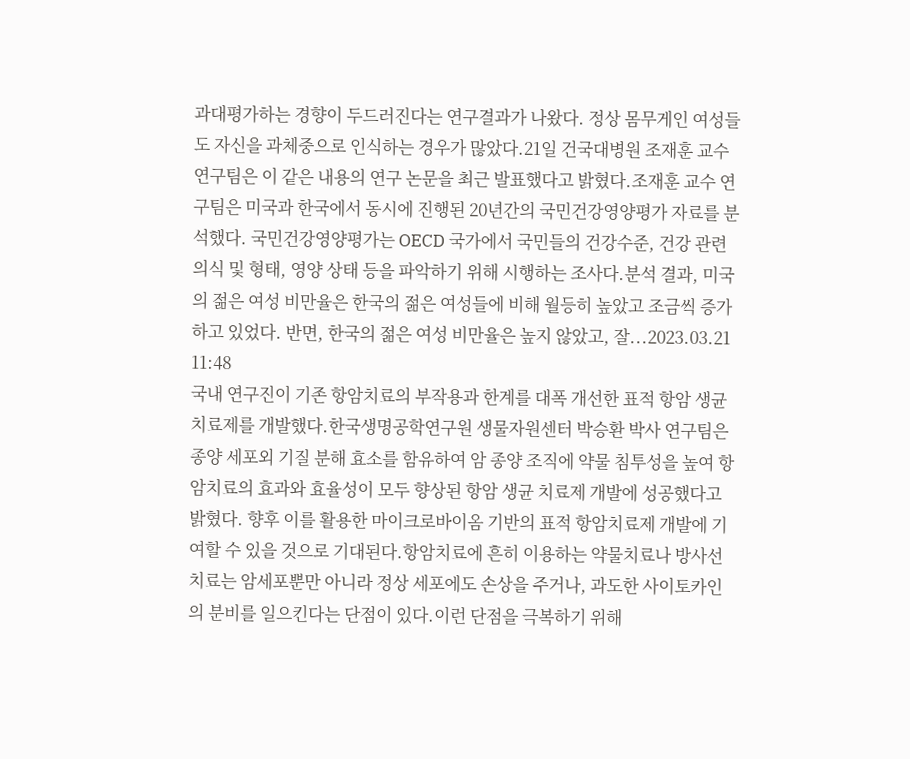과대평가하는 경향이 두드러진다는 연구결과가 나왔다. 정상 몸무게인 여성들도 자신을 과체중으로 인식하는 경우가 많았다.21일 건국대병원 조재훈 교수 연구팀은 이 같은 내용의 연구 논문을 최근 발표했다고 밝혔다.조재훈 교수 연구팀은 미국과 한국에서 동시에 진행된 20년간의 국민건강영양평가 자료를 분석했다. 국민건강영양평가는 OECD 국가에서 국민들의 건강수준, 건강 관련 의식 및 형태, 영양 상태 등을 파악하기 위해 시행하는 조사다.분석 결과, 미국의 젊은 여성 비만율은 한국의 젊은 여성들에 비해 월등히 높았고 조금씩 증가하고 있었다. 반면, 한국의 젊은 여성 비만율은 높지 않았고, 잘...2023.03.21 11:48
국내 연구진이 기존 항암치료의 부작용과 한계를 대폭 개선한 표적 항암 생균 치료제를 개발했다.한국생명공학연구원 생물자원센터 박승환 박사 연구팀은 종양 세포외 기질 분해 효소를 함유하여 암 종양 조직에 약물 침투성을 높여 항암치료의 효과와 효율성이 모두 향상된 항암 생균 치료제 개발에 성공했다고 밝혔다. 향후 이를 활용한 마이크로바이옴 기반의 표적 항암치료제 개발에 기여할 수 있을 것으로 기대된다.항암치료에 흔히 이용하는 약물치료나 방사선치료는 암세포뿐만 아니라 정상 세포에도 손상을 주거나, 과도한 사이토카인의 분비를 일으킨다는 단점이 있다.이런 단점을 극복하기 위해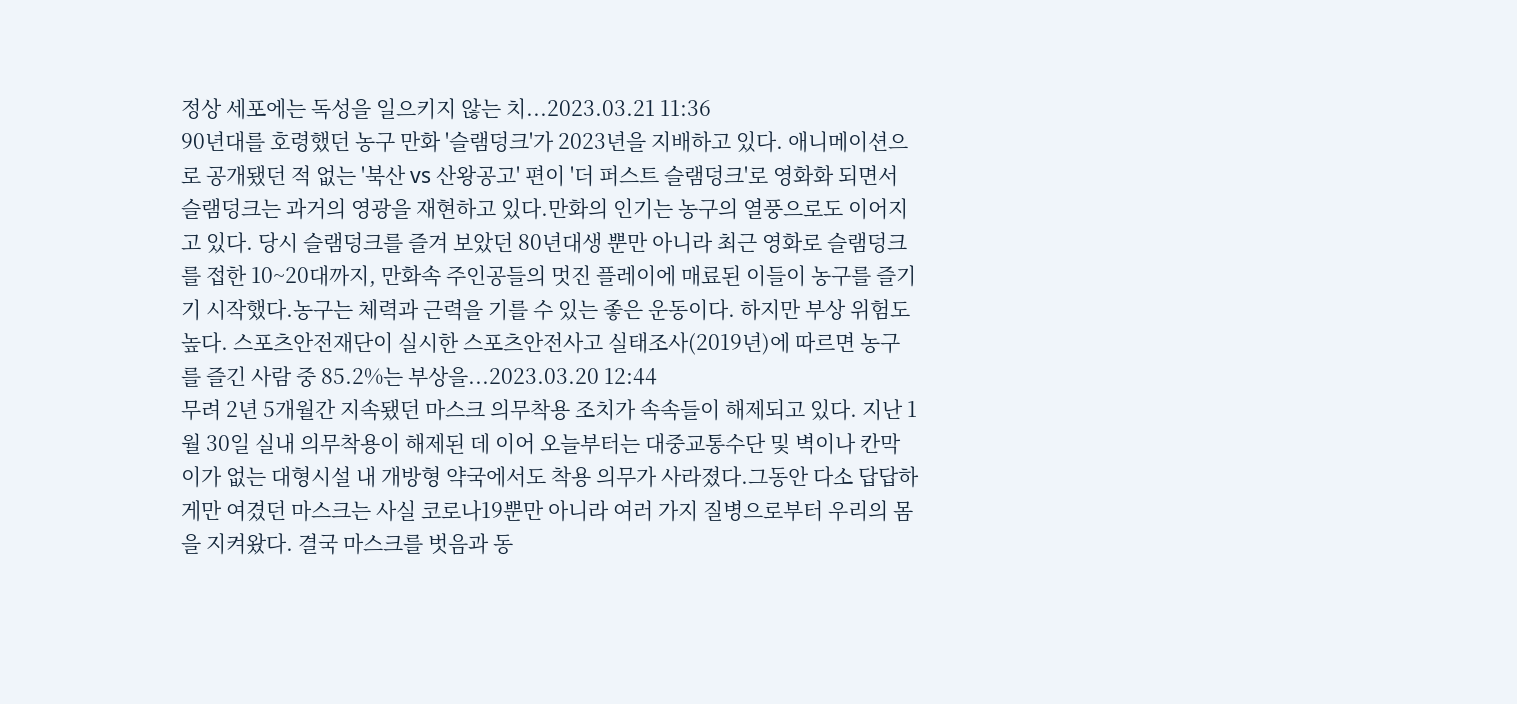정상 세포에는 독성을 일으키지 않는 치...2023.03.21 11:36
90년대를 호령했던 농구 만화 '슬램덩크'가 2023년을 지배하고 있다. 애니메이션으로 공개됐던 적 없는 '북산 vs 산왕공고' 편이 '더 퍼스트 슬램덩크'로 영화화 되면서 슬램덩크는 과거의 영광을 재현하고 있다.만화의 인기는 농구의 열풍으로도 이어지고 있다. 당시 슬램덩크를 즐겨 보았던 80년대생 뿐만 아니라 최근 영화로 슬램덩크를 접한 10~20대까지, 만화속 주인공들의 멋진 플레이에 매료된 이들이 농구를 즐기기 시작했다.농구는 체력과 근력을 기를 수 있는 좋은 운동이다. 하지만 부상 위험도 높다. 스포츠안전재단이 실시한 스포츠안전사고 실태조사(2019년)에 따르면 농구를 즐긴 사람 중 85.2%는 부상을...2023.03.20 12:44
무려 2년 5개월간 지속됐던 마스크 의무착용 조치가 속속들이 해제되고 있다. 지난 1월 30일 실내 의무착용이 해제된 데 이어 오늘부터는 대중교통수단 및 벽이나 칸막이가 없는 대형시설 내 개방형 약국에서도 착용 의무가 사라졌다.그동안 다소 답답하게만 여겼던 마스크는 사실 코로나19뿐만 아니라 여러 가지 질병으로부터 우리의 몸을 지켜왔다. 결국 마스크를 벗음과 동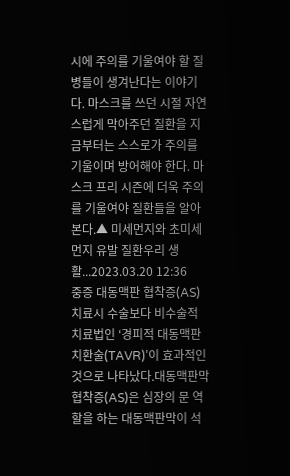시에 주의를 기울여야 할 질병들이 생겨난다는 이야기다. 마스크를 쓰던 시절 자연스럽게 막아주던 질환을 지금부터는 스스로가 주의를 기울이며 방어해야 한다. 마스크 프리 시즌에 더욱 주의를 기울여야 질환들을 알아본다.▲ 미세먼지와 초미세먼지 유발 질환우리 생활...2023.03.20 12:36
중증 대동맥판 협착증(AS) 치료시 수술보다 비수술적 치료법인 ‘경피적 대동맥판 치환술(TAVR)’이 효과적인 것으로 나타났다.대동맥판막협착증(AS)은 심장의 문 역할을 하는 대동맥판막이 석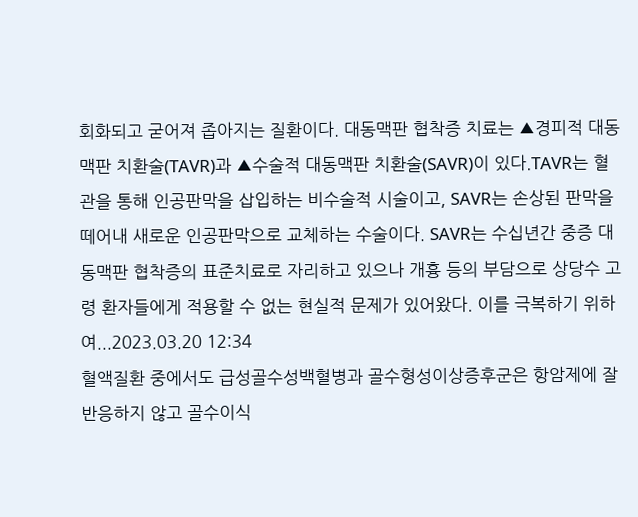회화되고 굳어져 좁아지는 질환이다. 대동맥판 협착증 치료는 ▲경피적 대동맥판 치환술(TAVR)과 ▲수술적 대동맥판 치환술(SAVR)이 있다.TAVR는 혈관을 통해 인공판막을 삽입하는 비수술적 시술이고, SAVR는 손상된 판막을 떼어내 새로운 인공판막으로 교체하는 수술이다. SAVR는 수십년간 중증 대동맥판 협착증의 표준치료로 자리하고 있으나 개흉 등의 부담으로 상당수 고령 환자들에게 적용할 수 없는 현실적 문제가 있어왔다. 이를 극복하기 위하여...2023.03.20 12:34
혈액질환 중에서도 급성골수성백혈병과 골수형성이상증후군은 항암제에 잘 반응하지 않고 골수이식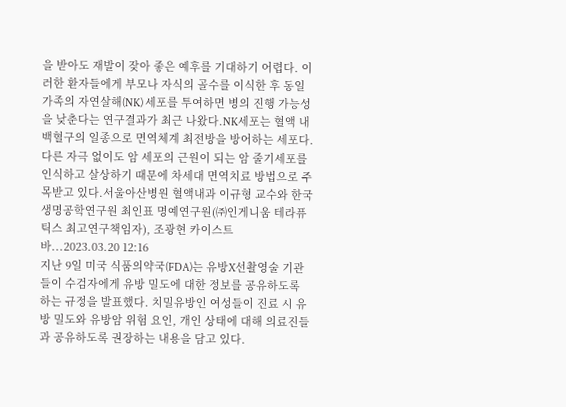을 받아도 재발이 잦아 좋은 예후를 기대하기 어렵다. 이러한 환자들에게 부모나 자식의 골수를 이식한 후 동일 가족의 자연살해(NK) 세포를 투여하면 병의 진행 가능성을 낮춘다는 연구결과가 최근 나왔다.NK세포는 혈액 내 백혈구의 일종으로 면역체계 최전방을 방어하는 세포다. 다른 자극 없이도 암 세포의 근원이 되는 암 줄기세포를 인식하고 살상하기 때문에 차세대 면역치료 방법으로 주목받고 있다.서울아산병원 혈액내과 이규형 교수와 한국생명공학연구원 최인표 명예연구원(㈜인게니움 테라퓨틱스 최고연구책임자), 조광현 카이스트 바...2023.03.20 12:16
지난 9일 미국 식품의약국(FDA)는 유방X선촬영술 기관들이 수검자에게 유방 밀도에 대한 정보를 공유하도록 하는 규정을 발표했다. 치밀유방인 여성들이 진료 시 유방 밀도와 유방암 위험 요인, 개인 상태에 대해 의료진들과 공유하도록 권장하는 내용을 담고 있다.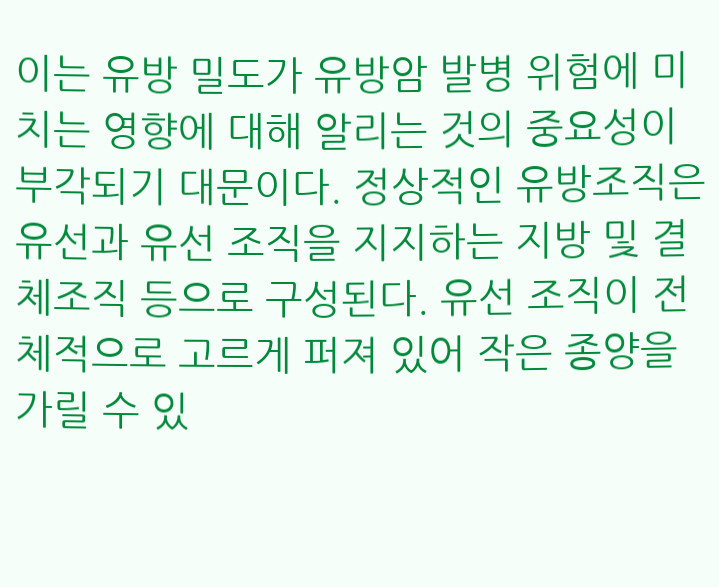이는 유방 밀도가 유방암 발병 위험에 미치는 영향에 대해 알리는 것의 중요성이 부각되기 대문이다. 정상적인 유방조직은 유선과 유선 조직을 지지하는 지방 및 결체조직 등으로 구성된다. 유선 조직이 전체적으로 고르게 퍼져 있어 작은 종양을 가릴 수 있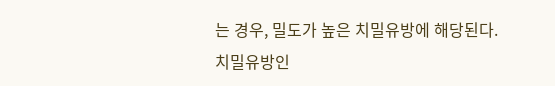는 경우, 밀도가 높은 치밀유방에 해당된다. 치밀유방인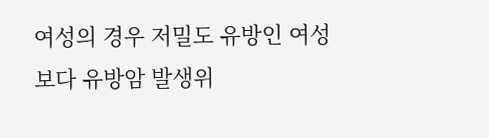여성의 경우 저밀도 유방인 여성보다 유방암 발생위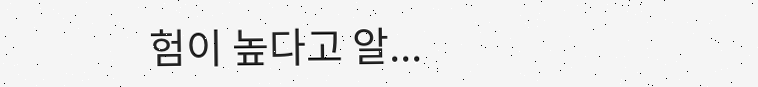험이 높다고 알...